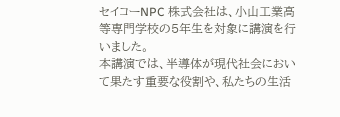セイコーNPC 株式会社は、小山工業高等専門学校の5年生を対象に講演を行いました。
本講演では、半導体が現代社会において果たす重要な役割や、私たちの生活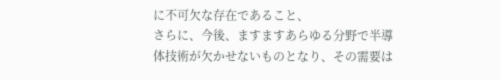に不可欠な存在であること、
さらに、今後、ますますあらゆる分野で半導体技術が欠かせないものとなり、その需要は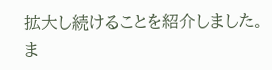拡大し続けることを紹介しました。
ま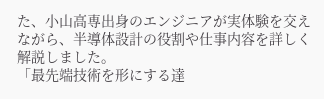た、小山高専出身のエンジニアが実体験を交えながら、半導体設計の役割や仕事内容を詳しく解説しました。
「最先端技術を形にする達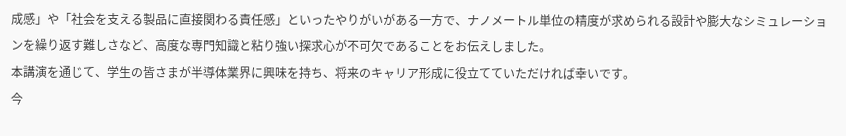成感」や「社会を支える製品に直接関わる責任感」といったやりがいがある一方で、ナノメートル単位の精度が求められる設計や膨大なシミュレーションを繰り返す難しさなど、高度な専門知識と粘り強い探求心が不可欠であることをお伝えしました。
本講演を通じて、学生の皆さまが半導体業界に興味を持ち、将来のキャリア形成に役立てていただければ幸いです。
今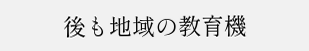後も地域の教育機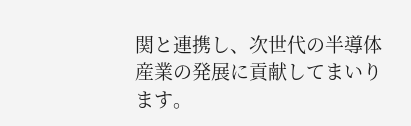関と連携し、次世代の半導体産業の発展に貢献してまいります。